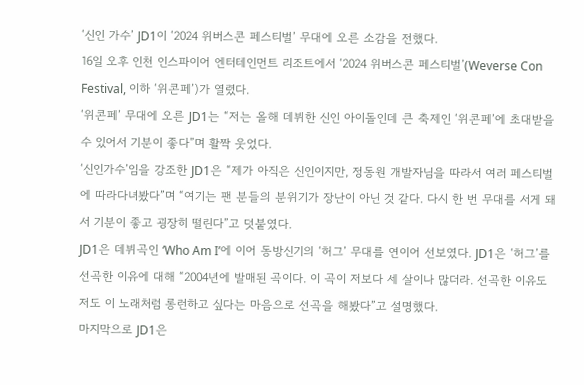‘신인 가수’ JD1이 ‘2024 위버스콘 페스티벌’ 무대에 오른 소감을 전했다.
16일 오후 인천 인스파이어 엔터테인먼트 리조트에서 ‘2024 위버스콘 페스티벌’(Weverse Con Festival, 이하 ‘위콘페’)가 열렸다.
‘위콘페’ 무대에 오른 JD1는 “저는 올해 데뷔한 신인 아이돌인데 큰 축제인 ‘위콘페’에 초대받을 수 있어서 기분이 좋다”며 활짝 웃었다.
‘신인가수’임을 강조한 JD1은 “제가 아직은 신인이지만, 정동원 개발자님을 따라서 여러 페스티벌에 따라다녀봤다”며 “여기는 팬 분들의 분위기가 장난이 아닌 것 같다. 다시 한 번 무대를 서게 돼서 기분이 좋고 굉장히 떨린다”고 덧붙였다.
JD1은 데뷔곡인 ‘Who Am I’에 이어 동방신기의 ‘허그’ 무대를 연이어 선보였다. JD1은 ‘허그’를 선곡한 이유에 대해 “2004년에 발매된 곡이다. 이 곡이 저보다 세 살이나 많더라. 선곡한 이유도 저도 이 노래처럼 롱런하고 싶다는 마음으로 선곡을 해봤다”고 설명했다.
마지막으로 JD1은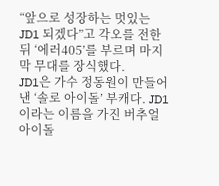“앞으로 성장하는 멋있는 JD1 되겠다”고 각오를 전한 뒤 ‘에러405’를 부르며 마지막 무대를 장식했다.
JD1은 가수 정동원이 만들어 낸 ‘솔로 아이돌’ 부캐다. JD1이라는 이름을 가진 버추얼 아이돌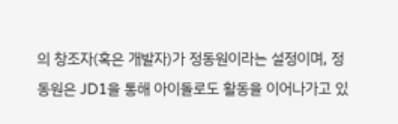의 창조자(혹은 개발자)가 정동원이라는 설정이며, 정동원은 JD1을 통해 아이돌로도 활동을 이어나가고 있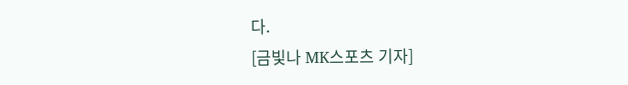다.
[금빛나 MK스포츠 기자]